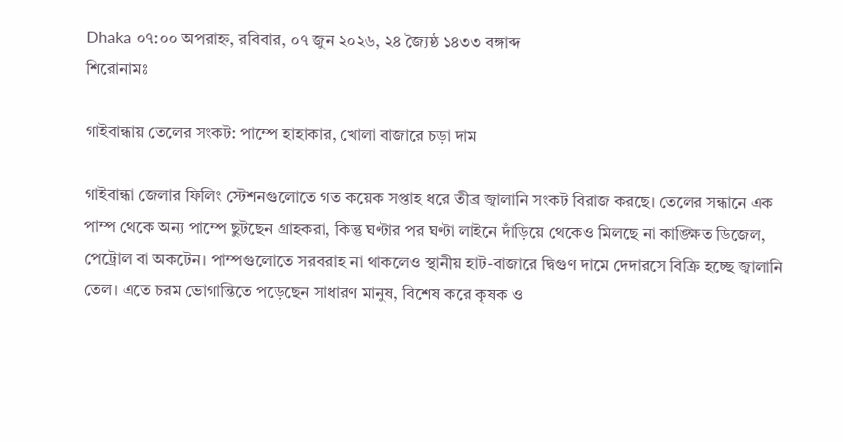Dhaka ০৭:০০ অপরাহ্ন, রবিবার, ০৭ জুন ২০২৬, ২৪ জ্যৈষ্ঠ ১৪৩৩ বঙ্গাব্দ
শিরোনামঃ

গাইবান্ধায় তেলের সংকট: পাম্পে হাহাকার, খোলা বাজারে চড়া দাম

গাইবান্ধা জেলার ফিলিং স্টেশনগুলোতে গত কয়েক সপ্তাহ ধরে তীব্র জ্বালানি সংকট বিরাজ করছে। তেলের সন্ধানে এক পাম্প থেকে অন্য পাম্পে ছুটছেন গ্রাহকরা, কিন্তু ঘণ্টার পর ঘণ্টা লাইনে দাঁড়িয়ে থেকেও মিলছে না কাঙ্ক্ষিত ডিজেল, পেট্রোল বা অকটেন। পাম্পগুলোতে সরবরাহ না থাকলেও স্থানীয় হাট-বাজারে দ্বিগুণ দামে দেদারসে বিক্রি হচ্ছে জ্বালানি তেল। এতে চরম ভোগান্তিতে পড়েছেন সাধারণ মানুষ, বিশেষ করে কৃষক ও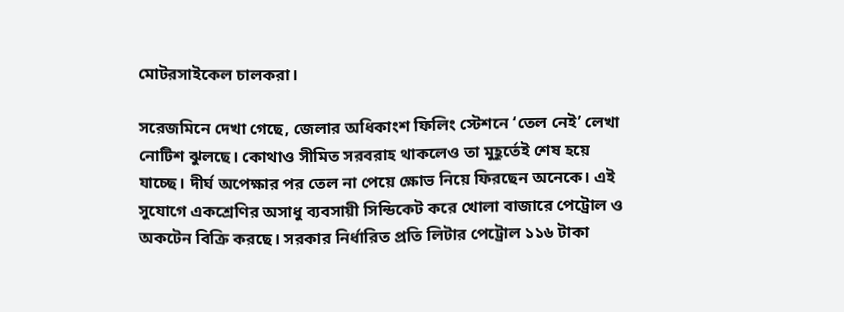মোটরসাইকেল চালকরা।

সরেজমিনে দেখা গেছে, জেলার অধিকাংশ ফিলিং স্টেশনে ‘তেল নেই’ লেখা নোটিশ ঝুলছে। কোথাও সীমিত সরবরাহ থাকলেও তা মুহূর্তেই শেষ হয়ে যাচ্ছে। দীর্ঘ অপেক্ষার পর তেল না পেয়ে ক্ষোভ নিয়ে ফিরছেন অনেকে। এই সুযোগে একশ্রেণির অসাধু ব্যবসায়ী সিন্ডিকেট করে খোলা বাজারে পেট্রোল ও অকটেন বিক্রি করছে। সরকার নির্ধারিত প্রতি লিটার পেট্রোল ১১৬ টাকা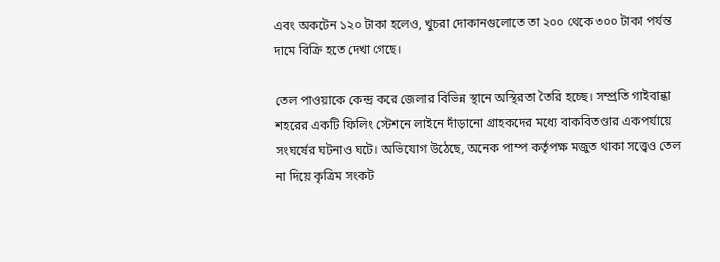এবং অকটেন ১২০ টাকা হলেও, খুচরা দোকানগুলোতে তা ২০০ থেকে ৩০০ টাকা পর্যন্ত দামে বিক্রি হতে দেখা গেছে।

তেল পাওয়াকে কেন্দ্র করে জেলার বিভিন্ন স্থানে অস্থিরতা তৈরি হচ্ছে। সম্প্রতি গাইবান্ধা শহরের একটি ফিলিং স্টেশনে লাইনে দাঁড়ানো গ্রাহকদের মধ্যে বাকবিতণ্ডার একপর্যায়ে সংঘর্ষের ঘটনাও ঘটে। অভিযোগ উঠেছে, অনেক পাম্প কর্তৃপক্ষ মজুত থাকা সত্ত্বেও তেল না দিয়ে কৃত্রিম সংকট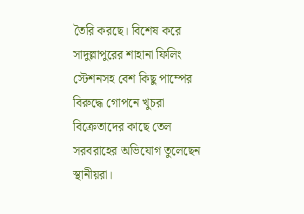তৈরি করছে। বিশেষ করে সাদুল্লাপুরের শাহানা ফিলিং স্টেশনসহ বেশ কিছু পাম্পের বিরুদ্ধে গোপনে খুচরা বিক্রেতাদের কাছে তেল সরবরাহের অভিযোগ তুলেছেন স্থানীয়রা।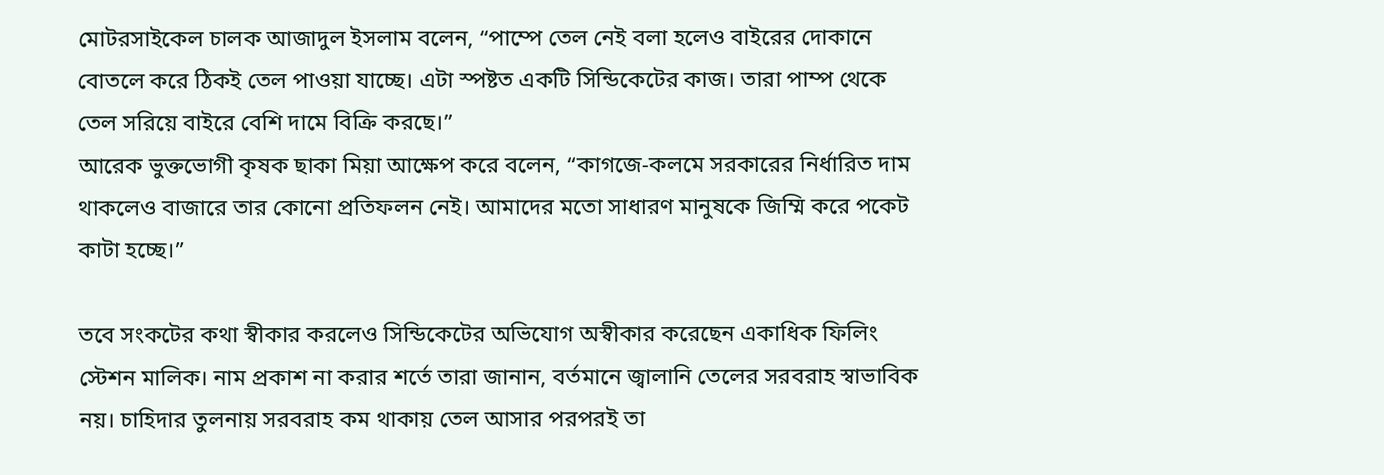মোটরসাইকেল চালক আজাদুল ইসলাম বলেন, “পাম্পে তেল নেই বলা হলেও বাইরের দোকানে বোতলে করে ঠিকই তেল পাওয়া যাচ্ছে। এটা স্পষ্টত একটি সিন্ডিকেটের কাজ। তারা পাম্প থেকে তেল সরিয়ে বাইরে বেশি দামে বিক্রি করছে।”
আরেক ভুক্তভোগী কৃষক ছাকা মিয়া আক্ষেপ করে বলেন, “কাগজে-কলমে সরকারের নির্ধারিত দাম থাকলেও বাজারে তার কোনো প্রতিফলন নেই। আমাদের মতো সাধারণ মানুষকে জিম্মি করে পকেট কাটা হচ্ছে।”

তবে সংকটের কথা স্বীকার করলেও সিন্ডিকেটের অভিযোগ অস্বীকার করেছেন একাধিক ফিলিং স্টেশন মালিক। নাম প্রকাশ না করার শর্তে তারা জানান, বর্তমানে জ্বালানি তেলের সরবরাহ স্বাভাবিক নয়। চাহিদার তুলনায় সরবরাহ কম থাকায় তেল আসার পরপরই তা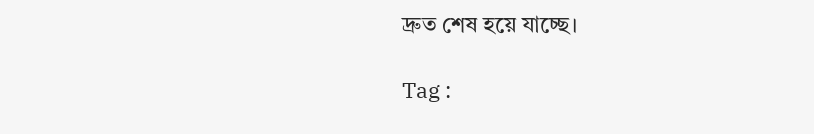দ্রুত শেষ হয়ে যাচ্ছে।

Tag :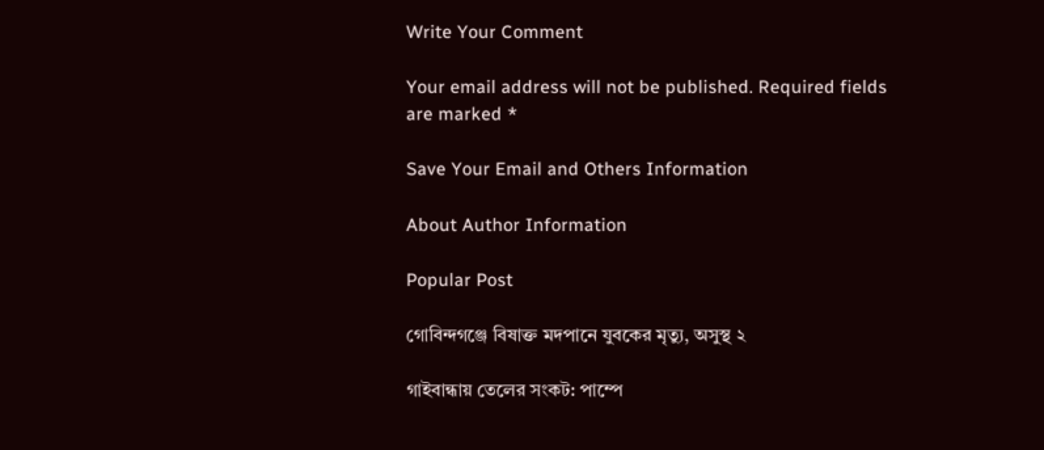Write Your Comment

Your email address will not be published. Required fields are marked *

Save Your Email and Others Information

About Author Information

Popular Post

গোবিন্দগঞ্জে বিষাক্ত মদপানে যুবকের মৃত্যু, অসুস্থ ২

গাইবান্ধায় তেলের সংকট: পাম্পে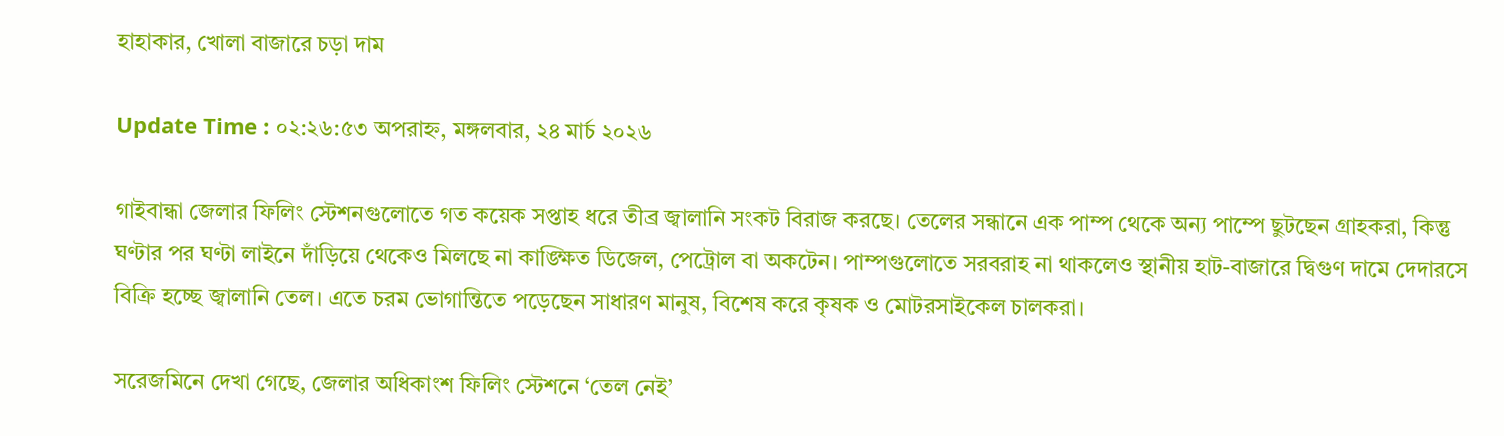হাহাকার, খোলা বাজারে চড়া দাম

Update Time : ০২:২৬:৫৩ অপরাহ্ন, মঙ্গলবার, ২৪ মার্চ ২০২৬

গাইবান্ধা জেলার ফিলিং স্টেশনগুলোতে গত কয়েক সপ্তাহ ধরে তীব্র জ্বালানি সংকট বিরাজ করছে। তেলের সন্ধানে এক পাম্প থেকে অন্য পাম্পে ছুটছেন গ্রাহকরা, কিন্তু ঘণ্টার পর ঘণ্টা লাইনে দাঁড়িয়ে থেকেও মিলছে না কাঙ্ক্ষিত ডিজেল, পেট্রোল বা অকটেন। পাম্পগুলোতে সরবরাহ না থাকলেও স্থানীয় হাট-বাজারে দ্বিগুণ দামে দেদারসে বিক্রি হচ্ছে জ্বালানি তেল। এতে চরম ভোগান্তিতে পড়েছেন সাধারণ মানুষ, বিশেষ করে কৃষক ও মোটরসাইকেল চালকরা।

সরেজমিনে দেখা গেছে, জেলার অধিকাংশ ফিলিং স্টেশনে ‘তেল নেই’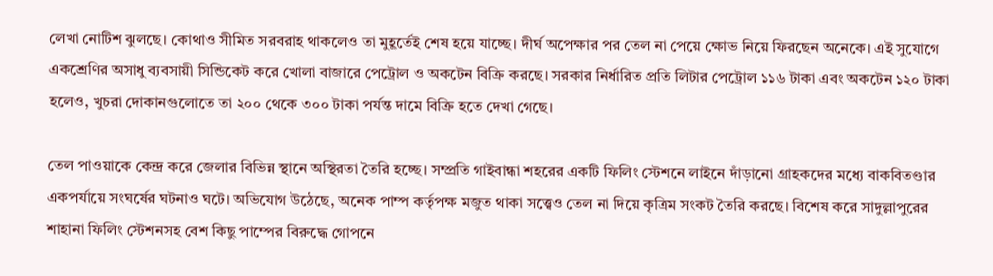লেখা নোটিশ ঝুলছে। কোথাও সীমিত সরবরাহ থাকলেও তা মুহূর্তেই শেষ হয়ে যাচ্ছে। দীর্ঘ অপেক্ষার পর তেল না পেয়ে ক্ষোভ নিয়ে ফিরছেন অনেকে। এই সুযোগে একশ্রেণির অসাধু ব্যবসায়ী সিন্ডিকেট করে খোলা বাজারে পেট্রোল ও অকটেন বিক্রি করছে। সরকার নির্ধারিত প্রতি লিটার পেট্রোল ১১৬ টাকা এবং অকটেন ১২০ টাকা হলেও, খুচরা দোকানগুলোতে তা ২০০ থেকে ৩০০ টাকা পর্যন্ত দামে বিক্রি হতে দেখা গেছে।

তেল পাওয়াকে কেন্দ্র করে জেলার বিভিন্ন স্থানে অস্থিরতা তৈরি হচ্ছে। সম্প্রতি গাইবান্ধা শহরের একটি ফিলিং স্টেশনে লাইনে দাঁড়ানো গ্রাহকদের মধ্যে বাকবিতণ্ডার একপর্যায়ে সংঘর্ষের ঘটনাও ঘটে। অভিযোগ উঠেছে, অনেক পাম্প কর্তৃপক্ষ মজুত থাকা সত্ত্বেও তেল না দিয়ে কৃত্রিম সংকট তৈরি করছে। বিশেষ করে সাদুল্লাপুরের শাহানা ফিলিং স্টেশনসহ বেশ কিছু পাম্পের বিরুদ্ধে গোপনে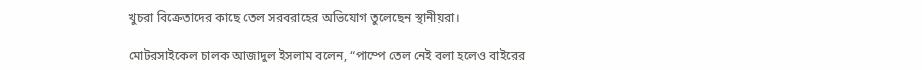খুচরা বিক্রেতাদের কাছে তেল সরবরাহের অভিযোগ তুলেছেন স্থানীয়রা।

মোটরসাইকেল চালক আজাদুল ইসলাম বলেন, “পাম্পে তেল নেই বলা হলেও বাইরের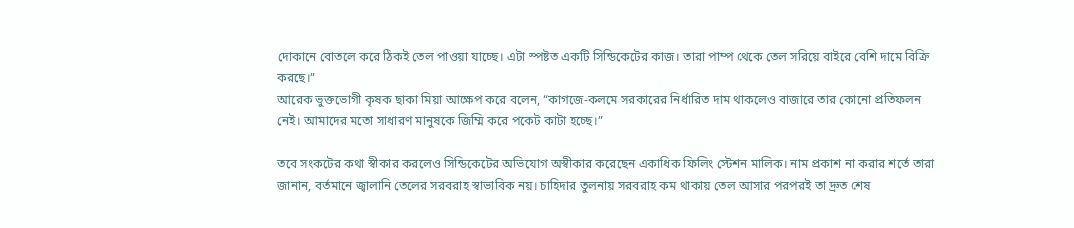দোকানে বোতলে করে ঠিকই তেল পাওয়া যাচ্ছে। এটা স্পষ্টত একটি সিন্ডিকেটের কাজ। তারা পাম্প থেকে তেল সরিয়ে বাইরে বেশি দামে বিক্রি করছে।”
আরেক ভুক্তভোগী কৃষক ছাকা মিয়া আক্ষেপ করে বলেন, “কাগজে-কলমে সরকারের নির্ধারিত দাম থাকলেও বাজারে তার কোনো প্রতিফলন নেই। আমাদের মতো সাধারণ মানুষকে জিম্মি করে পকেট কাটা হচ্ছে।”

তবে সংকটের কথা স্বীকার করলেও সিন্ডিকেটের অভিযোগ অস্বীকার করেছেন একাধিক ফিলিং স্টেশন মালিক। নাম প্রকাশ না করার শর্তে তারা জানান, বর্তমানে জ্বালানি তেলের সরবরাহ স্বাভাবিক নয়। চাহিদার তুলনায় সরবরাহ কম থাকায় তেল আসার পরপরই তা দ্রুত শেষ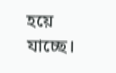হয়ে যাচ্ছে।